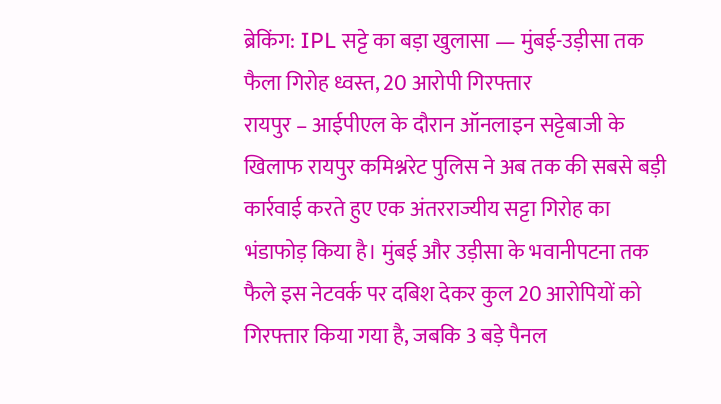ब्रेकिंग: IPL सट्टे का बड़ा खुलासा — मुंबई-उड़ीसा तक फैला गिरोह ध्वस्त, 20 आरोपी गिरफ्तार
रायपुर – आईपीएल के दौरान ऑनलाइन सट्टेबाजी के खिलाफ रायपुर कमिश्नरेट पुलिस ने अब तक की सबसे बड़ी कार्रवाई करते हुए एक अंतरराज्यीय सट्टा गिरोह का भंडाफोड़ किया है। मुंबई और उड़ीसा के भवानीपटना तक फैले इस नेटवर्क पर दबिश देकर कुल 20 आरोपियों को गिरफ्तार किया गया है, जबकि 3 बड़े पैनल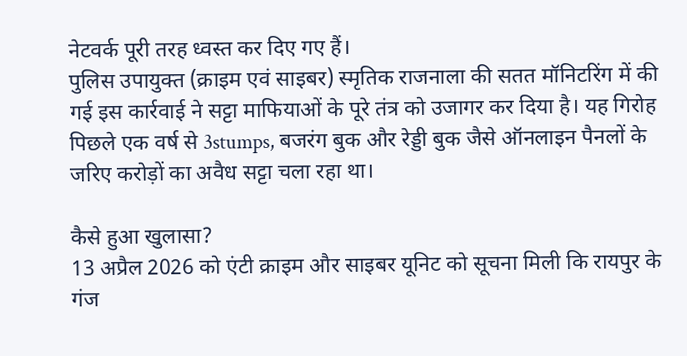नेटवर्क पूरी तरह ध्वस्त कर दिए गए हैं।
पुलिस उपायुक्त (क्राइम एवं साइबर) स्मृतिक राजनाला की सतत मॉनिटरिंग में की गई इस कार्रवाई ने सट्टा माफियाओं के पूरे तंत्र को उजागर कर दिया है। यह गिरोह पिछले एक वर्ष से 3stumps, बजरंग बुक और रेड्डी बुक जैसे ऑनलाइन पैनलों के जरिए करोड़ों का अवैध सट्टा चला रहा था।

कैसे हुआ खुलासा?
13 अप्रैल 2026 को एंटी क्राइम और साइबर यूनिट को सूचना मिली कि रायपुर के गंज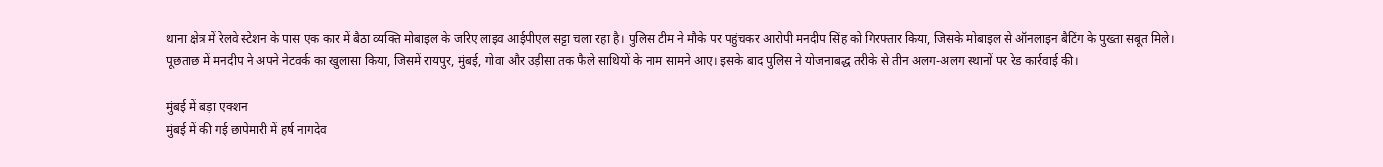थाना क्षेत्र में रेलवे स्टेशन के पास एक कार में बैठा व्यक्ति मोबाइल के जरिए लाइव आईपीएल सट्टा चला रहा है। पुलिस टीम ने मौके पर पहुंचकर आरोपी मनदीप सिंह को गिरफ्तार किया, जिसके मोबाइल से ऑनलाइन बैटिंग के पुख्ता सबूत मिले।
पूछताछ में मनदीप ने अपने नेटवर्क का खुलासा किया, जिसमें रायपुर, मुंबई, गोवा और उड़ीसा तक फैले साथियों के नाम सामने आए। इसके बाद पुलिस ने योजनाबद्ध तरीके से तीन अलग-अलग स्थानों पर रेड कार्रवाई की।

मुंबई में बड़ा एक्शन
मुंबई में की गई छापेमारी में हर्ष नागदेव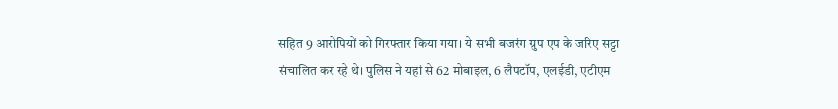सहित 9 आरोपियों को गिरफ्तार किया गया। ये सभी बजरंग ग्रुप एप के जरिए सट्टा संचालित कर रहे थे। पुलिस ने यहां से 62 मोबाइल, 6 लैपटॉप, एलईडी, एटीएम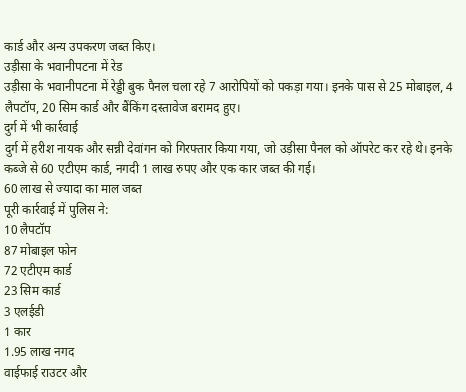कार्ड और अन्य उपकरण जब्त किए।
उड़ीसा के भवानीपटना में रेड
उड़ीसा के भवानीपटना में रेड्डी बुक पैनल चला रहे 7 आरोपियों को पकड़ा गया। इनके पास से 25 मोबाइल, 4 लैपटॉप, 20 सिम कार्ड और बैंकिंग दस्तावेज बरामद हुए।
दुर्ग में भी कार्रवाई
दुर्ग में हरीश नायक और सन्नी देवांगन को गिरफ्तार किया गया, जो उड़ीसा पैनल को ऑपरेट कर रहे थे। इनके कब्जे से 60 एटीएम कार्ड, नगदी 1 लाख रुपए और एक कार जब्त की गई।
60 लाख से ज्यादा का माल जब्त
पूरी कार्रवाई में पुलिस ने:
10 लैपटॉप
87 मोबाइल फोन
72 एटीएम कार्ड
23 सिम कार्ड
3 एलईडी
1 कार
1.95 लाख नगद
वाईफाई राउटर और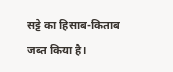सट्टे का हिसाब-किताब
जब्त किया है।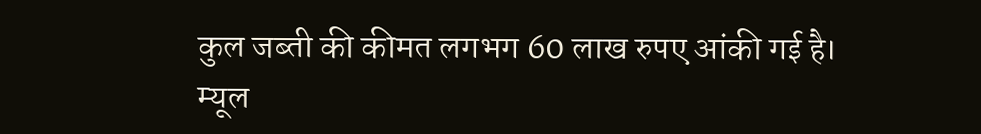कुल जब्ती की कीमत लगभग 60 लाख रुपए आंकी गई है।
म्यूल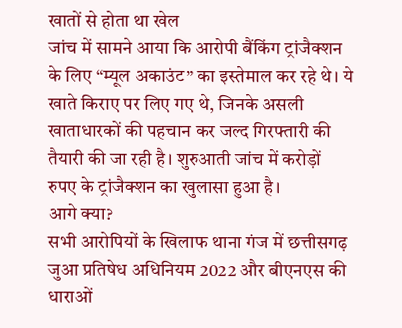खातों से होता था खेल
जांच में सामने आया कि आरोपी बैंकिंग ट्रांजैक्शन के लिए “म्यूल अकाउंट” का इस्तेमाल कर रहे थे। ये खाते किराए पर लिए गए थे, जिनके असली खाताधारकों की पहचान कर जल्द गिरफ्तारी की तैयारी की जा रही है। शुरुआती जांच में करोड़ों रुपए के ट्रांजैक्शन का खुलासा हुआ है।
आगे क्या?
सभी आरोपियों के खिलाफ थाना गंज में छत्तीसगढ़ जुआ प्रतिषेध अधिनियम 2022 और बीएनएस की धाराओं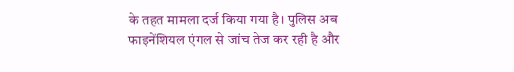के तहत मामला दर्ज किया गया है। पुलिस अब फाइनेंशियल एंगल से जांच तेज कर रही है और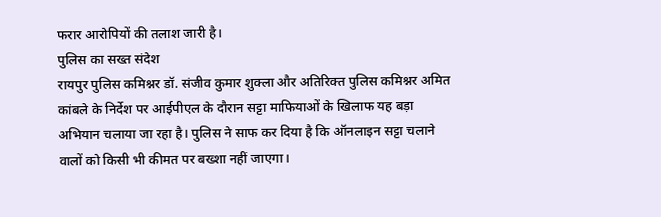फरार आरोपियों की तलाश जारी है।
पुलिस का सख्त संदेश
रायपुर पुलिस कमिश्नर डॉ. संजीव कुमार शुक्ला और अतिरिक्त पुलिस कमिश्नर अमित कांबले के निर्देश पर आईपीएल के दौरान सट्टा माफियाओं के खिलाफ यह बड़ा अभियान चलाया जा रहा है। पुलिस ने साफ कर दिया है कि ऑनलाइन सट्टा चलाने वालों को किसी भी कीमत पर बख्शा नहीं जाएगा।